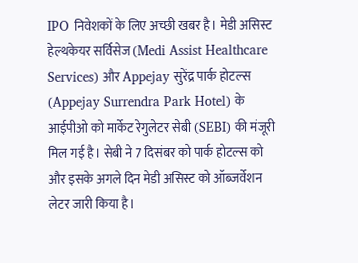IPO निवेशकों के लिए अच्छी खबर है। मेडी असिस्ट हेल्थकेयर सर्विसेज (Medi Assist Healthcare Services) और Appejay सुरेंद्र पार्क होटल्स (Appejay Surrendra Park Hotel) के आईपीओ को मार्केट रेगुलेटर सेबी (SEBI) की मंजूरी मिल गई है। सेबी ने 7 दिसंबर को पार्क होटल्स को और इसके अगले दिन मेडी असिस्ट को ऑब्जर्वेशन लेटर जारी किया है।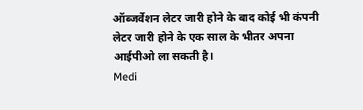ऑब्जर्वेशन लेटर जारी होने के बाद कोई भी कंपनी लेटर जारी होने के एक साल के भीतर अपना आईपीओ ला सकती है।
Medi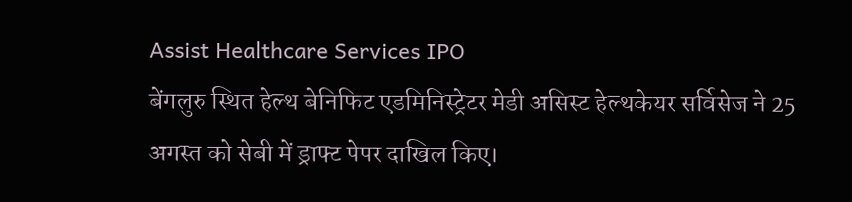Assist Healthcare Services IPO
बेंगलुरु स्थित हेल्थ बेनिफिट एडमिनिस्ट्रेटर मेडी असिस्ट हेल्थकेयर सर्विसेज ने 25 अगस्त को सेबी में ड्राफ्ट पेपर दाखिल किए।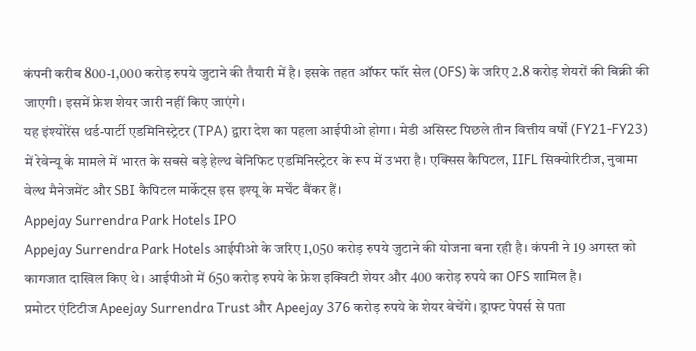कंपनी करीब 800-1,000 करोड़ रुपये जुटाने की तैयारी में है। इसके तहत ऑफर फॉर सेल (OFS) के जरिए 2.8 करोड़ शेयरों की बिक्री की जाएगी। इसमें फ्रेश शेयर जारी नहीं किए जाएंगे।
यह इंश्योरेंस थर्ड-पार्टी एडमिनिस्ट्रेटर (TPA) द्वारा देश का पहला आईपीओ होगा। मेडी असिस्ट पिछले तीन वित्तीय वर्षों (FY21-FY23) में रेवेन्यू के मामले में भारत के सबसे बड़े हेल्थ बेनिफिट एडमिनिस्ट्रेटर के रूप में उभरा है। एक्सिस कैपिटल, IIFL सिक्योरिटीज, नुवामा वेल्थ मैनेजमेंट और SBI कैपिटल मार्केट्स इस इश्यू के मर्चेंट बैंकर हैं।
Appejay Surrendra Park Hotels IPO
Appejay Surrendra Park Hotels आईपीओ के जरिए 1,050 करोड़ रुपये जुटाने की योजना बना रही है। कंपनी ने 19 अगस्त को कागजात दाखिल किए थे। आईपीओ में 650 करोड़ रुपये के फ्रेश इक्विटी शेयर और 400 करोड़ रुपये का OFS शामिल है।
प्रमोटर एंटिटीज Apeejay Surrendra Trust और Apeejay 376 करोड़ रुपये के शेयर बेचेंगे। ड्राफ्ट पेपर्स से पता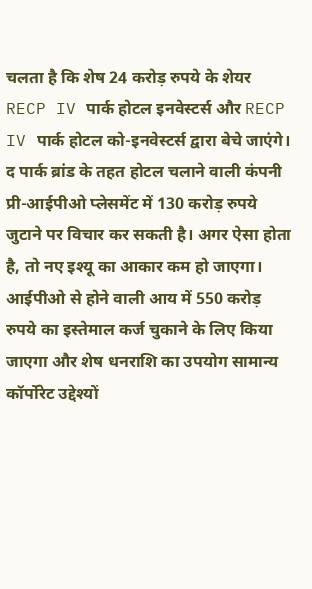चलता है कि शेष 24 करोड़ रुपये के शेयर RECP IV पार्क होटल इनवेस्टर्स और RECP IV पार्क होटल को-इनवेस्टर्स द्वारा बेचे जाएंगे। द पार्क ब्रांड के तहत होटल चलाने वाली कंपनी प्री-आईपीओ प्लेसमेंट में 130 करोड़ रुपये जुटाने पर विचार कर सकती है। अगर ऐसा होता है, तो नए इश्यू का आकार कम हो जाएगा।
आईपीओ से होने वाली आय में 550 करोड़ रुपये का इस्तेमाल कर्ज चुकाने के लिए किया जाएगा और शेष धनराशि का उपयोग सामान्य कॉर्पोरेट उद्देश्यों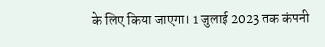के लिए किया जाएगा। 1 जुलाई 2023 तक कंपनी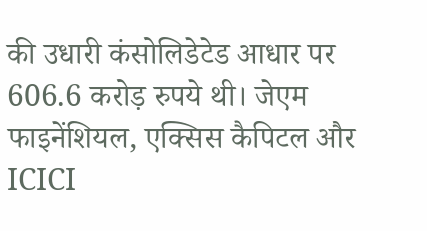की उधारी कंसोलिडेटेड आधार पर 606.6 करोड़ रुपये थी। जेएम फाइनेंशियल, एक्सिस कैपिटल और ICICI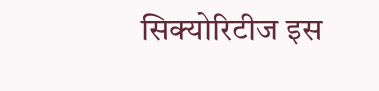सिक्योरिटीज इस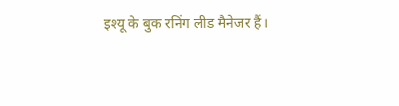इश्यू के बुक रनिंग लीड मैनेजर हैं।